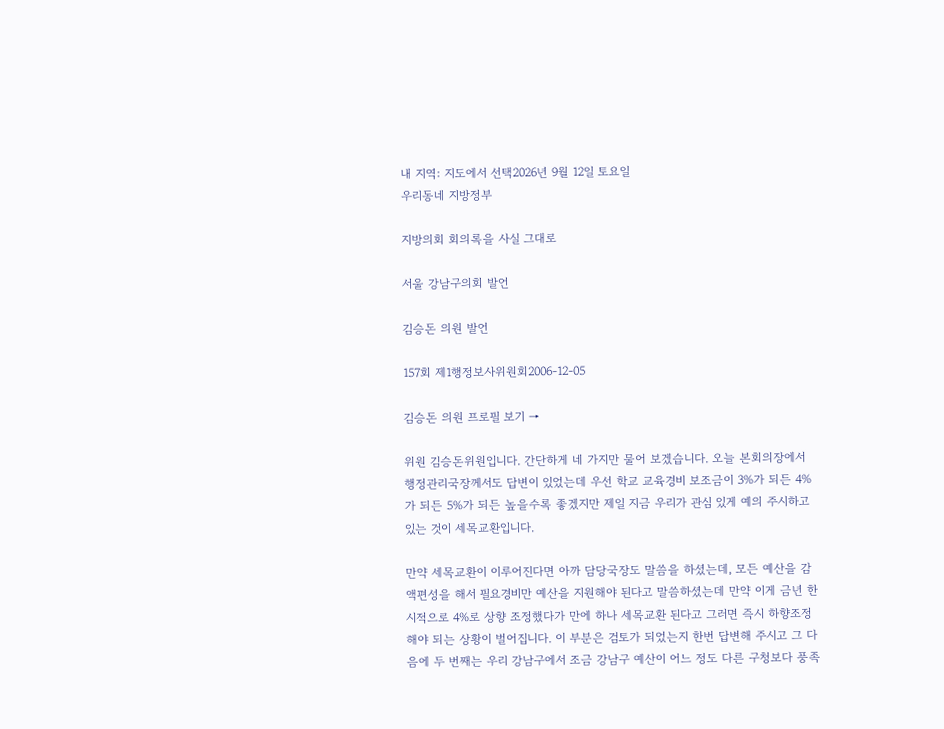내 지역: 지도에서 선택2026년 9월 12일 토요일
우리동네 지방정부

지방의회 회의록을 사실 그대로

서울 강남구의회 발언

김승돈 의원 발언

157회 제1행정보사위원회2006-12-05

김승돈 의원 프로필 보기 →

위원 김승돈위원입니다. 간단하게 네 가지만 물어 보겠습니다. 오늘 본회의장에서 행정관리국장께서도 답변이 있었는데 우선 학교 교육경비 보조금이 3%가 되든 4%가 되든 5%가 되든 높을수록 좋겠지만 제일 지금 우리가 관심 있게 예의 주시하고 있는 것이 세목교환입니다.

만약 세목교환이 이루어진다면 아까 담당국장도 말씀을 하셨는데, 모든 예산을 감액편성을 해서 필요경비만 예산을 지원해야 된다고 말씀하셨는데 만약 이게 금년 한시적으로 4%로 상향 조정했다가 만에 하나 세목교환 된다고 그러면 즉시 하향조정 해야 되는 상황이 벌어집니다. 이 부분은 검토가 되었는지 한번 답변해 주시고 그 다음에 두 번째는 우리 강남구에서 조금 강남구 예산이 어느 정도 다른 구청보다 풍족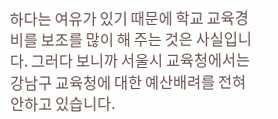하다는 여유가 있기 때문에 학교 교육경비를 보조를 많이 해 주는 것은 사실입니다. 그러다 보니까 서울시 교육청에서는 강남구 교육청에 대한 예산배려를 전혀 안하고 있습니다.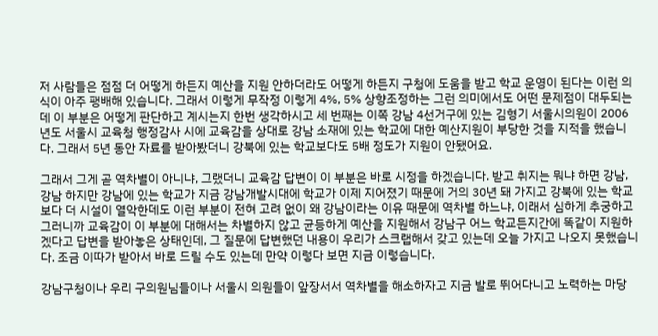저 사람들은 점점 더 어떻게 하든지 예산을 지원 안하더라도 어떻게 하든지 구청에 도움을 받고 학교 운영이 된다는 이런 의식이 아주 팽배해 있습니다. 그래서 이렇게 무작정 이렇게 4%, 5% 상향조정하는 그런 의미에서도 어떤 문제점이 대두되는데 이 부분은 어떻게 판단하고 계시는지 한번 생각하시고 세 번째는 이쪽 강남 4선거구에 있는 김형기 서울시의원이 2006년도 서울시 교육청 행정감사 시에 교육감을 상대로 강남 소재에 있는 학교에 대한 예산지원이 부당한 것을 지적을 했습니다. 그래서 5년 동안 자료를 받아봤더니 강북에 있는 학교보다도 5배 정도가 지원이 안됐어요.

그래서 그게 곧 역차별이 아니냐, 그랬더니 교육감 답변이 이 부분은 바로 시정을 하겠습니다. 받고 취지는 뭐냐 하면 강남, 강남 하지만 강남에 있는 학교가 지금 강남개발시대에 학교가 이제 지어졌기 때문에 거의 30년 돼 가지고 강북에 있는 학교보다 더 시설이 열악한데도 이런 부분이 전혀 고려 없이 왜 강남이라는 이유 때문에 역차별 하느냐, 이래서 심하게 추궁하고 그러니까 교육감이 이 부분에 대해서는 차별하지 않고 균등하게 예산을 지원해서 강남구 어느 학교든지간에 똑같이 지원하겠다고 답변을 받아놓은 상태인데, 그 질문에 답변했던 내용이 우리가 스크랩해서 갖고 있는데 오늘 가지고 나오지 못했습니다. 조금 이따가 받아서 바로 드릴 수도 있는데 만약 이렇다 보면 지금 이렇습니다.

강남구청이나 우리 구의원님들이나 서울시 의원들이 앞장서서 역차별을 해소하자고 지금 발로 뛰어다니고 노력하는 마당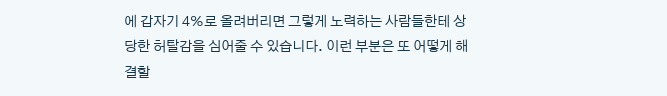에 갑자기 4%로 올려버리면 그렇게 노력하는 사람들한테 상당한 허탈감을 심어줄 수 있습니다. 이런 부분은 또 어떻게 해결할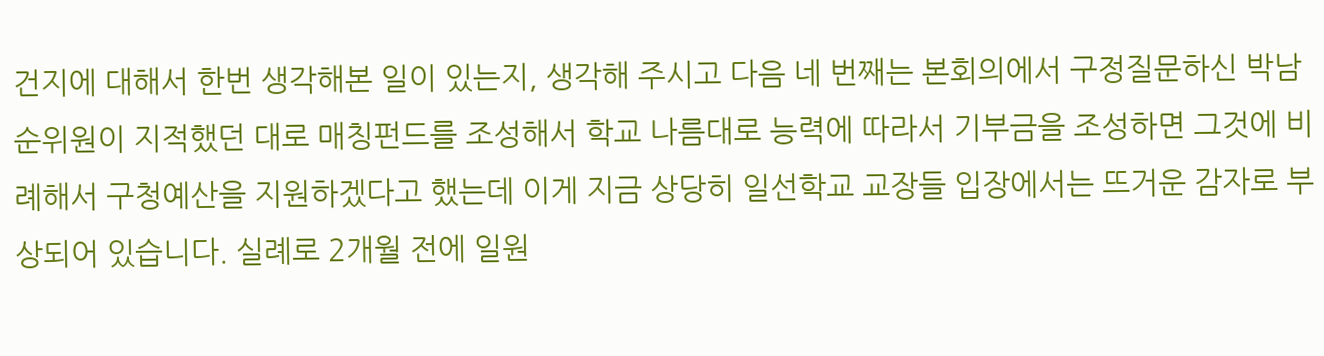건지에 대해서 한번 생각해본 일이 있는지, 생각해 주시고 다음 네 번째는 본회의에서 구정질문하신 박남순위원이 지적했던 대로 매칭펀드를 조성해서 학교 나름대로 능력에 따라서 기부금을 조성하면 그것에 비례해서 구청예산을 지원하겠다고 했는데 이게 지금 상당히 일선학교 교장들 입장에서는 뜨거운 감자로 부상되어 있습니다. 실례로 2개월 전에 일원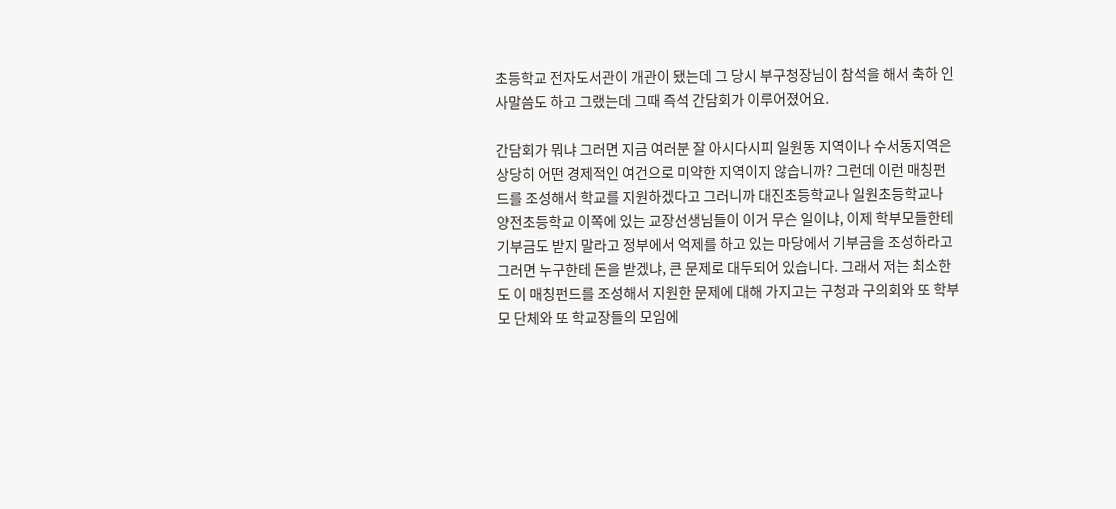초등학교 전자도서관이 개관이 됐는데 그 당시 부구청장님이 참석을 해서 축하 인사말씀도 하고 그랬는데 그때 즉석 간담회가 이루어졌어요.

간담회가 뭐냐 그러면 지금 여러분 잘 아시다시피 일원동 지역이나 수서동지역은 상당히 어떤 경제적인 여건으로 미약한 지역이지 않습니까? 그런데 이런 매칭펀드를 조성해서 학교를 지원하겠다고 그러니까 대진초등학교나 일원초등학교나 양전초등학교 이쪽에 있는 교장선생님들이 이거 무슨 일이냐, 이제 학부모들한테 기부금도 받지 말라고 정부에서 억제를 하고 있는 마당에서 기부금을 조성하라고 그러면 누구한테 돈을 받겠냐, 큰 문제로 대두되어 있습니다. 그래서 저는 최소한도 이 매칭펀드를 조성해서 지원한 문제에 대해 가지고는 구청과 구의회와 또 학부모 단체와 또 학교장들의 모임에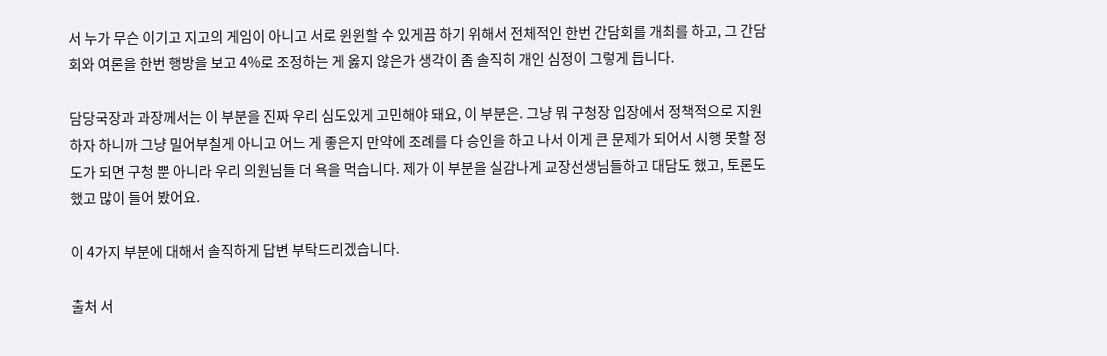서 누가 무슨 이기고 지고의 게임이 아니고 서로 윈윈할 수 있게끔 하기 위해서 전체적인 한번 간담회를 개최를 하고, 그 간담회와 여론을 한번 행방을 보고 4%로 조정하는 게 옳지 않은가 생각이 좀 솔직히 개인 심정이 그렇게 듭니다.

담당국장과 과장께서는 이 부분을 진짜 우리 심도있게 고민해야 돼요, 이 부분은. 그냥 뭐 구청장 입장에서 정책적으로 지원하자 하니까 그냥 밀어부칠게 아니고 어느 게 좋은지 만약에 조례를 다 승인을 하고 나서 이게 큰 문제가 되어서 시행 못할 정도가 되면 구청 뿐 아니라 우리 의원님들 더 욕을 먹습니다. 제가 이 부분을 실감나게 교장선생님들하고 대담도 했고, 토론도 했고 많이 들어 봤어요.

이 4가지 부분에 대해서 솔직하게 답변 부탁드리겠습니다.

출처 서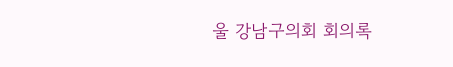울 강남구의회 회의록